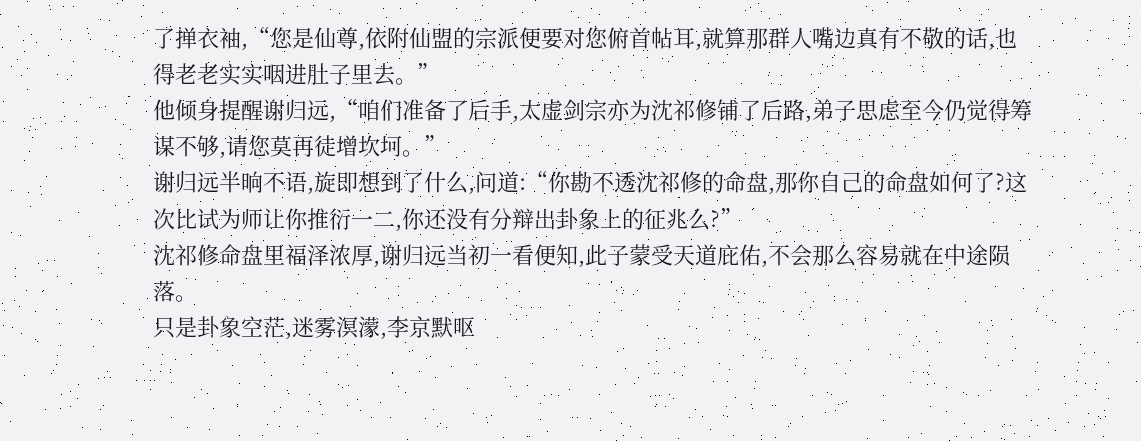了掸衣袖,“您是仙尊,依附仙盟的宗派便要对您俯首帖耳,就算那群人嘴边真有不敬的话,也得老老实实咽进肚子里去。”
他倾身提醒谢归远,“咱们准备了后手,太虚剑宗亦为沈祁修铺了后路,弟子思虑至今仍觉得筹谋不够,请您莫再徒增坎坷。”
谢归远半晌不语,旋即想到了什么,问道:“你勘不透沈祁修的命盘,那你自己的命盘如何了?这次比试为师让你推衍一二,你还没有分辩出卦象上的征兆么?”
沈祁修命盘里福泽浓厚,谢归远当初一看便知,此子蒙受天道庇佑,不会那么容易就在中途陨落。
只是卦象空茫,迷雾溟濛,李京默呕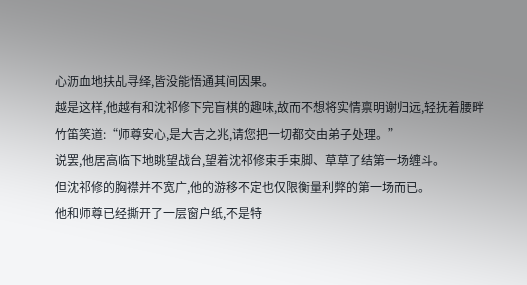心沥血地扶乩寻绎,皆没能悟通其间因果。
越是这样,他越有和沈祁修下完盲棋的趣味,故而不想将实情禀明谢归远,轻抚着腰畔竹笛笑道:“师尊安心,是大吉之兆,请您把一切都交由弟子处理。”
说罢,他居高临下地眺望战台,望着沈祁修束手束脚、草草了结第一场缠斗。
但沈祁修的胸襟并不宽广,他的游移不定也仅限衡量利弊的第一场而已。
他和师尊已经撕开了一层窗户纸,不是特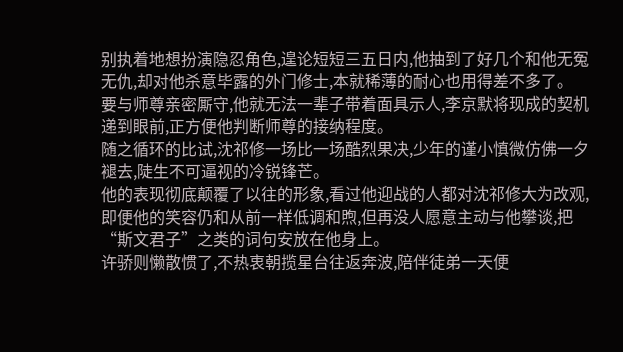别执着地想扮演隐忍角色,遑论短短三五日内,他抽到了好几个和他无冤无仇,却对他杀意毕露的外门修士,本就稀薄的耐心也用得差不多了。
要与师尊亲密厮守,他就无法一辈子带着面具示人,李京默将现成的契机递到眼前,正方便他判断师尊的接纳程度。
随之循环的比试,沈祁修一场比一场酷烈果决,少年的谨小慎微仿佛一夕褪去,陡生不可逼视的冷锐锋芒。
他的表现彻底颠覆了以往的形象,看过他迎战的人都对沈祁修大为改观,即便他的笑容仍和从前一样低调和煦,但再没人愿意主动与他攀谈,把“斯文君子”之类的词句安放在他身上。
许骄则懒散惯了,不热衷朝揽星台往返奔波,陪伴徒弟一天便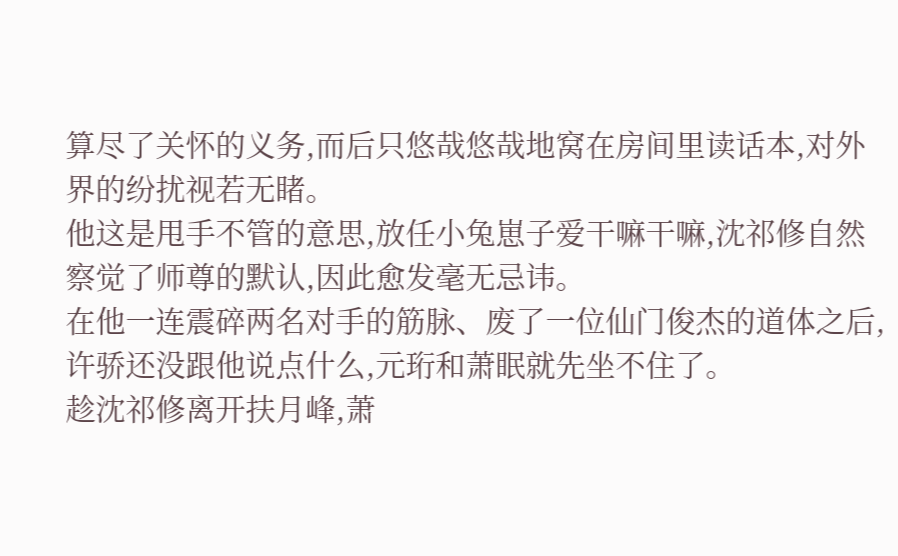算尽了关怀的义务,而后只悠哉悠哉地窝在房间里读话本,对外界的纷扰视若无睹。
他这是甩手不管的意思,放任小兔崽子爱干嘛干嘛,沈祁修自然察觉了师尊的默认,因此愈发毫无忌讳。
在他一连震碎两名对手的筋脉、废了一位仙门俊杰的道体之后,许骄还没跟他说点什么,元珩和萧眠就先坐不住了。
趁沈祁修离开扶月峰,萧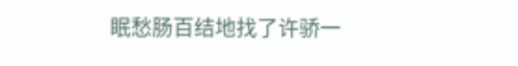眠愁肠百结地找了许骄一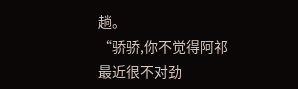趟。
“骄骄,你不觉得阿祁最近很不对劲